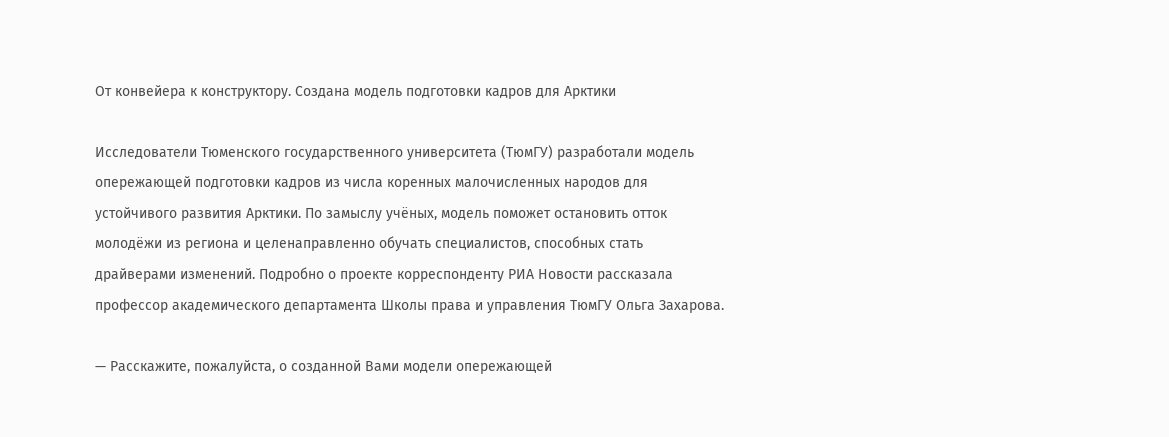От конвейера к конструктору. Создана модель подготовки кадров для Арктики

Исследователи Тюменского государственного университета (ТюмГУ) разработали модель опережающей подготовки кадров из числа коренных малочисленных народов для устойчивого развития Арктики. По замыслу учёных, модель поможет остановить отток молодёжи из региона и целенаправленно обучать специалистов, способных стать драйверами изменений. Подробно о проекте корреспонденту РИА Новости рассказала профессор академического департамента Школы права и управления ТюмГУ Ольга Захарова.

— Расскажите, пожалуйста, о созданной Вами модели опережающей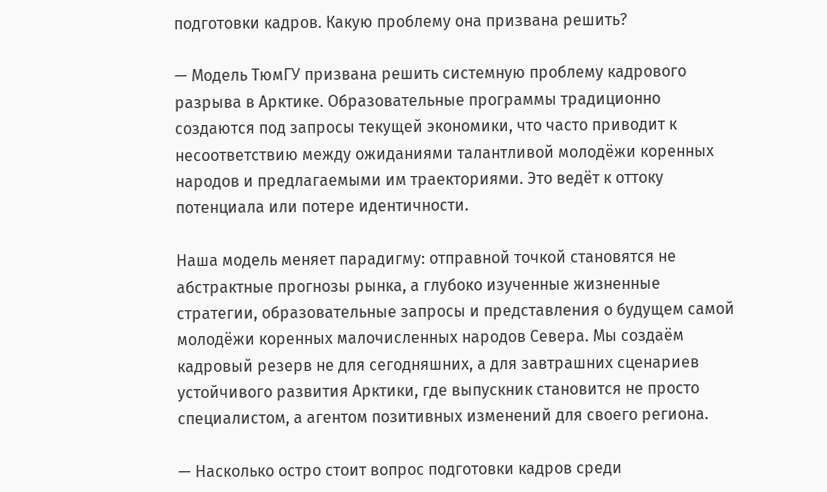подготовки кадров. Какую проблему она призвана решить?

— Модель ТюмГУ призвана решить системную проблему кадрового разрыва в Арктике. Образовательные программы традиционно создаются под запросы текущей экономики, что часто приводит к несоответствию между ожиданиями талантливой молодёжи коренных народов и предлагаемыми им траекториями. Это ведёт к оттоку потенциала или потере идентичности.

Наша модель меняет парадигму: отправной точкой становятся не абстрактные прогнозы рынка, а глубоко изученные жизненные стратегии, образовательные запросы и представления о будущем самой молодёжи коренных малочисленных народов Севера. Мы создаём кадровый резерв не для сегодняшних, а для завтрашних сценариев устойчивого развития Арктики, где выпускник становится не просто специалистом, а агентом позитивных изменений для своего региона.

— Насколько остро стоит вопрос подготовки кадров среди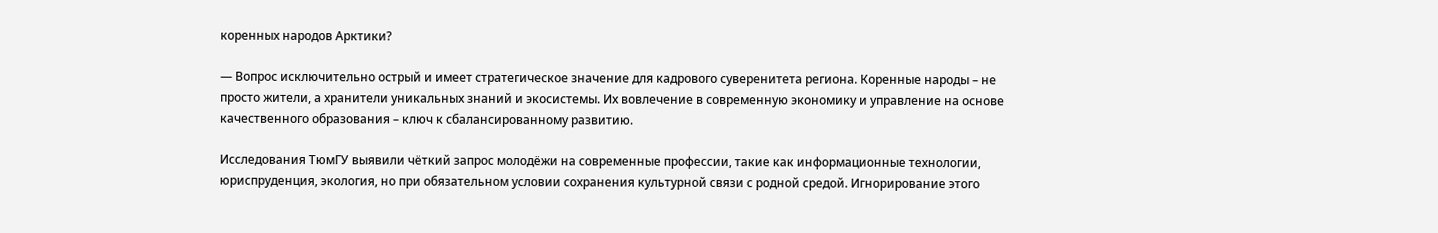коренных народов Арктики?

— Вопрос исключительно острый и имеет стратегическое значение для кадрового суверенитета региона. Коренные народы – не просто жители, а хранители уникальных знаний и экосистемы. Их вовлечение в современную экономику и управление на основе качественного образования – ключ к сбалансированному развитию.

Исследования ТюмГУ выявили чёткий запрос молодёжи на современные профессии, такие как информационные технологии, юриспруденция, экология, но при обязательном условии сохранения культурной связи с родной средой. Игнорирование этого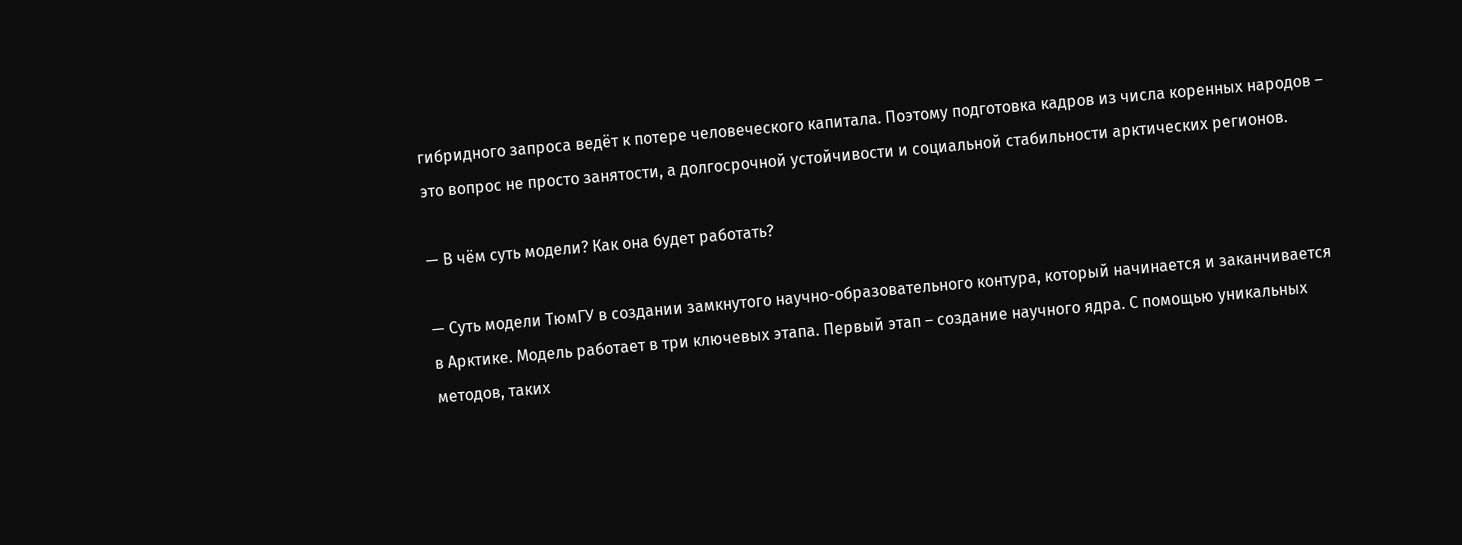гибридного запроса ведёт к потере человеческого капитала. Поэтому подготовка кадров из числа коренных народов – это вопрос не просто занятости, а долгосрочной устойчивости и социальной стабильности арктических регионов.

— В чём суть модели? Как она будет работать?

— Суть модели ТюмГУ в создании замкнутого научно-образовательного контура, который начинается и заканчивается в Арктике. Модель работает в три ключевых этапа. Первый этап – создание научного ядра. С помощью уникальных методов, таких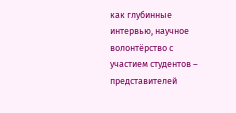как глубинные интервью, научное волонтёрство с участием студентов – представителей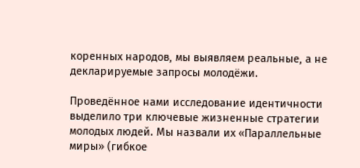коренных народов, мы выявляем реальные, а не декларируемые запросы молодёжи.

Проведённое нами исследование идентичности выделило три ключевые жизненные стратегии молодых людей. Мы назвали их «Параллельные миры» (гибкое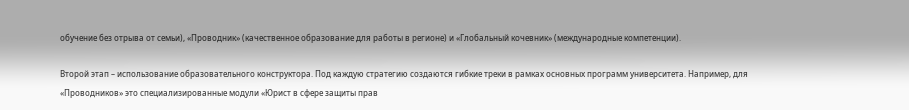обучение без отрыва от семьи), «Проводник» (качественное образование для работы в регионе) и «Глобальный кочевник» (международные компетенции).

Второй этап – использование образовательного конструктора. Под каждую стратегию создаются гибкие треки в рамках основных программ университета. Например, для «Проводников» это специализированные модули «Юрист в сфере защиты прав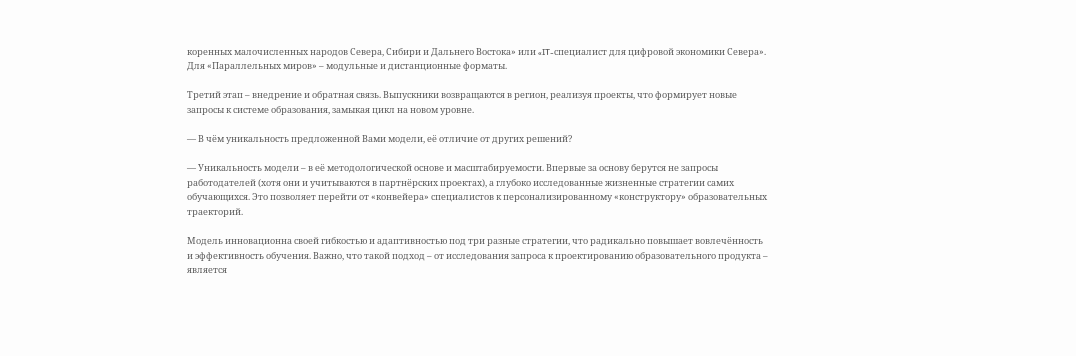коренных малочисленных народов Севера, Сибири и Дальнего Востока» или «IT-специалист для цифровой экономики Севера». Для «Параллельных миров» – модульные и дистанционные форматы.

Третий этап – внедрение и обратная связь. Выпускники возвращаются в регион, реализуя проекты, что формирует новые запросы к системе образования, замыкая цикл на новом уровне.

— В чём уникальность предложенной Вами модели, её отличие от других решений?

— Уникальность модели – в её методологической основе и масштабируемости. Впервые за основу берутся не запросы работодателей (хотя они и учитываются в партнёрских проектах), а глубоко исследованные жизненные стратегии самих обучающихся. Это позволяет перейти от «конвейера» специалистов к персонализированному «конструктору» образовательных траекторий.

Модель инновационна своей гибкостью и адаптивностью под три разные стратегии, что радикально повышает вовлечённость и эффективность обучения. Важно, что такой подход – от исследования запроса к проектированию образовательного продукта – является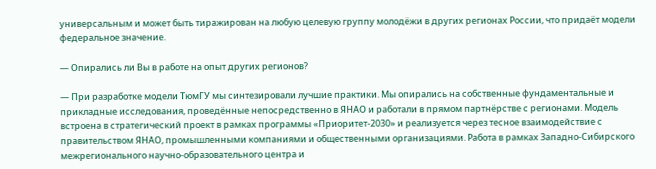универсальным и может быть тиражирован на любую целевую группу молодёжи в других регионах России, что придаёт модели федеральное значение.

— Опирались ли Вы в работе на опыт других регионов?

— При разработке модели ТюмГУ мы синтезировали лучшие практики. Мы опирались на собственные фундаментальные и прикладные исследования, проведённые непосредственно в ЯНАО и работали в прямом партнёрстве с регионами. Модель встроена в стратегический проект в рамках программы «Приоритет-2030» и реализуется через тесное взаимодействие с правительством ЯНАО, промышленными компаниями и общественными организациями. Работа в рамках Западно-Сибирского межрегионального научно-образовательного центра и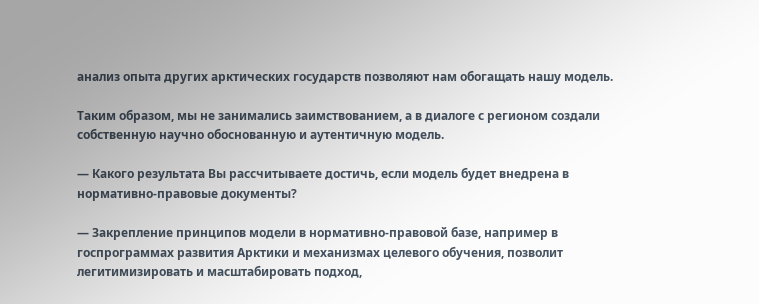анализ опыта других арктических государств позволяют нам обогащать нашу модель.

Таким образом, мы не занимались заимствованием, а в диалоге с регионом создали собственную научно обоснованную и аутентичную модель.

— Какого результата Вы рассчитываете достичь, если модель будет внедрена в нормативно-правовые документы?

— Закрепление принципов модели в нормативно-правовой базе, например в госпрограммах развития Арктики и механизмах целевого обучения, позволит легитимизировать и масштабировать подход,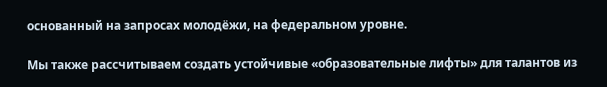основанный на запросах молодёжи, на федеральном уровне.

Мы также рассчитываем создать устойчивые «образовательные лифты» для талантов из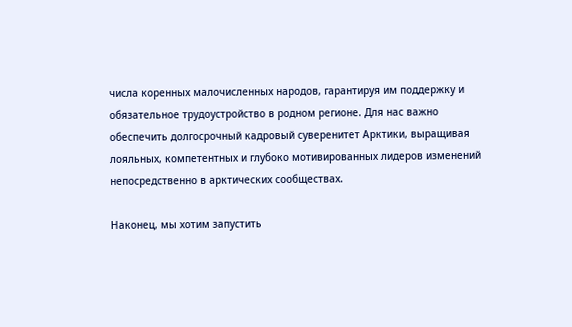числа коренных малочисленных народов, гарантируя им поддержку и обязательное трудоустройство в родном регионе. Для нас важно обеспечить долгосрочный кадровый суверенитет Арктики, выращивая лояльных, компетентных и глубоко мотивированных лидеров изменений непосредственно в арктических сообществах.

Наконец, мы хотим запустить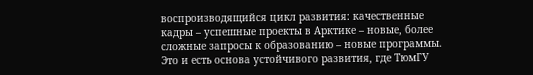воспроизводящийся цикл развития: качественные кадры – успешные проекты в Арктике – новые, более сложные запросы к образованию – новые программы. Это и есть основа устойчивого развития, где ТюмГУ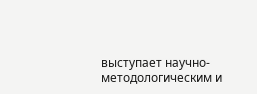выступает научно-методологическим и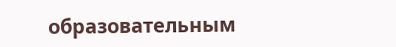образовательным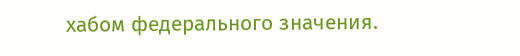хабом федерального значения.